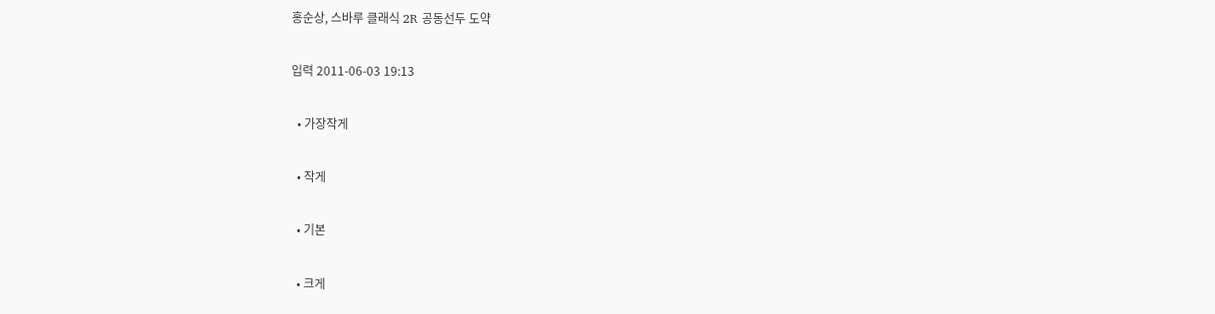홍순상, 스바루 클래식 2R 공동선두 도약

입력 2011-06-03 19:13

  • 가장작게

  • 작게

  • 기본

  • 크게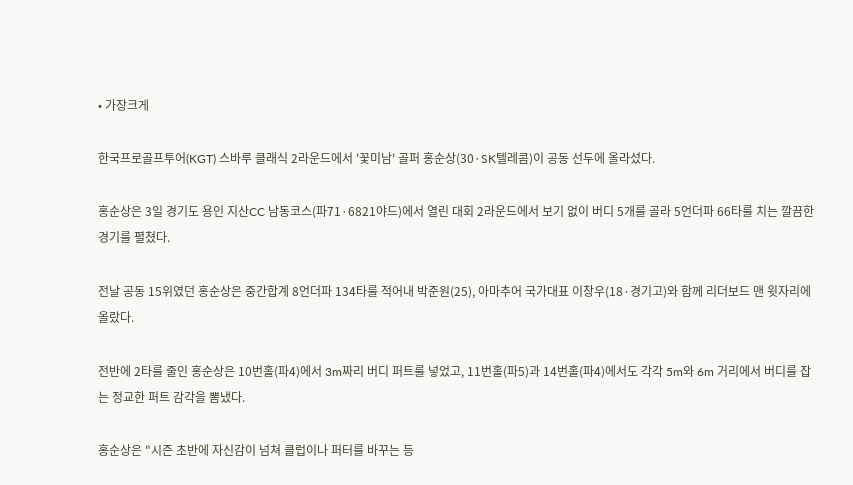• 가장크게

한국프로골프투어(KGT) 스바루 클래식 2라운드에서 '꽃미남' 골퍼 홍순상(30·SK텔레콤)이 공동 선두에 올라섰다.

홍순상은 3일 경기도 용인 지산CC 남동코스(파71·6821야드)에서 열린 대회 2라운드에서 보기 없이 버디 5개를 골라 5언더파 66타를 치는 깔끔한 경기를 펼쳤다.

전날 공동 15위였던 홍순상은 중간합계 8언더파 134타를 적어내 박준원(25), 아마추어 국가대표 이창우(18·경기고)와 함께 리더보드 맨 윗자리에 올랐다.

전반에 2타를 줄인 홍순상은 10번홀(파4)에서 3m짜리 버디 퍼트를 넣었고, 11번홀(파5)과 14번홀(파4)에서도 각각 5m와 6m 거리에서 버디를 잡는 정교한 퍼트 감각을 뽐냈다.

홍순상은 "시즌 초반에 자신감이 넘쳐 클럽이나 퍼터를 바꾸는 등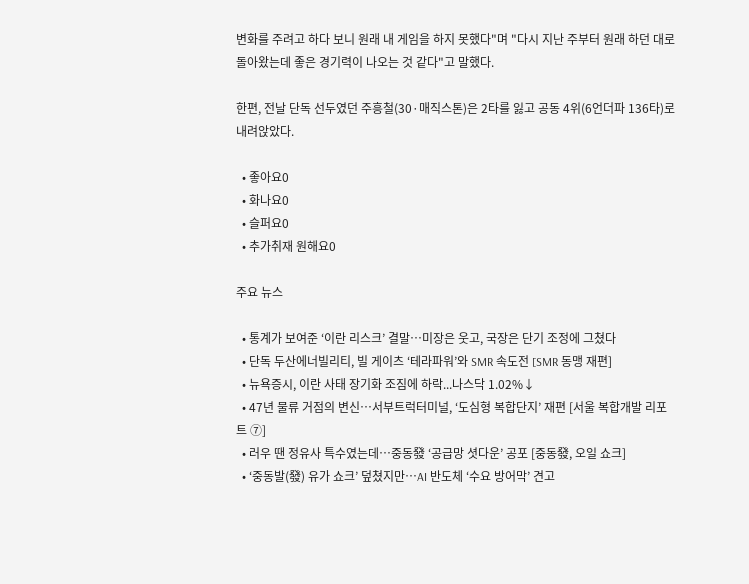변화를 주려고 하다 보니 원래 내 게임을 하지 못했다"며 "다시 지난 주부터 원래 하던 대로 돌아왔는데 좋은 경기력이 나오는 것 같다"고 말했다.

한편, 전날 단독 선두였던 주흥철(30·매직스톤)은 2타를 잃고 공동 4위(6언더파 136타)로 내려앉았다.

  • 좋아요0
  • 화나요0
  • 슬퍼요0
  • 추가취재 원해요0

주요 뉴스

  • 통계가 보여준 ‘이란 리스크’ 결말⋯미장은 웃고, 국장은 단기 조정에 그쳤다
  • 단독 두산에너빌리티, 빌 게이츠 ‘테라파워’와 SMR 속도전 [SMR 동맹 재편]
  • 뉴욕증시, 이란 사태 장기화 조짐에 하락...나스닥 1.02%↓
  • 47년 물류 거점의 변신⋯서부트럭터미널, ‘도심형 복합단지’ 재편 [서울 복합개발 리포트 ⑦]
  • 러우 땐 정유사 특수였는데…중동發 ‘공급망 셧다운’ 공포 [중동發, 오일 쇼크]
  • ‘중동발(發) 유가 쇼크’ 덮쳤지만…AI 반도체 ‘수요 방어막’ 견고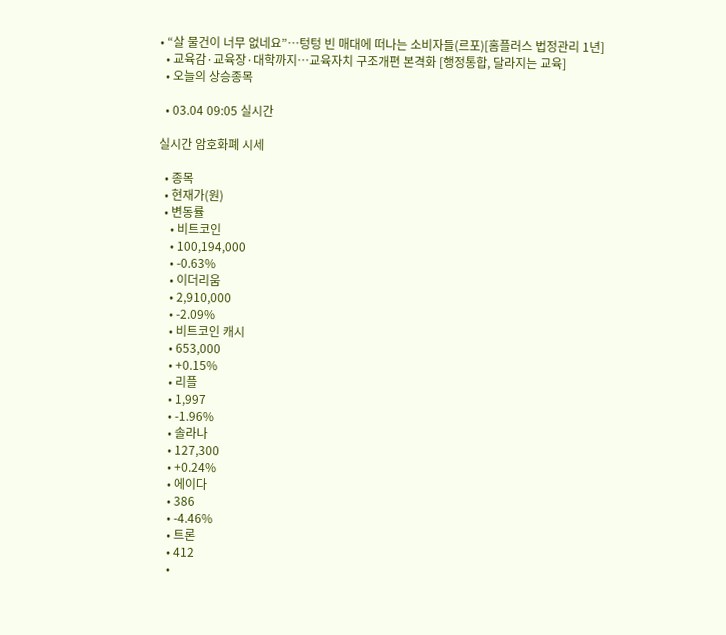• “살 물건이 너무 없네요”…텅텅 빈 매대에 떠나는 소비자들(르포)[홈플러스 법정관리 1년]
  • 교육감·교육장·대학까지…교육자치 구조개편 본격화 [행정통합, 달라지는 교육]
  • 오늘의 상승종목

  • 03.04 09:05 실시간

실시간 암호화폐 시세

  • 종목
  • 현재가(원)
  • 변동률
    • 비트코인
    • 100,194,000
    • -0.63%
    • 이더리움
    • 2,910,000
    • -2.09%
    • 비트코인 캐시
    • 653,000
    • +0.15%
    • 리플
    • 1,997
    • -1.96%
    • 솔라나
    • 127,300
    • +0.24%
    • 에이다
    • 386
    • -4.46%
    • 트론
    • 412
    •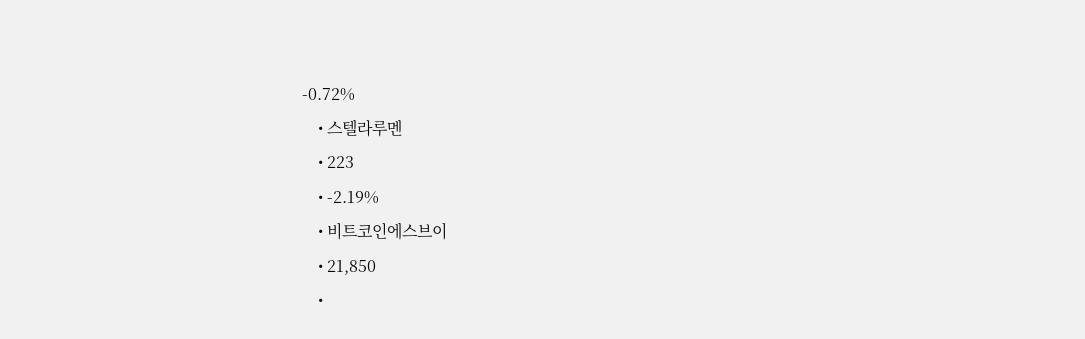-0.72%
    • 스텔라루멘
    • 223
    • -2.19%
    • 비트코인에스브이
    • 21,850
    •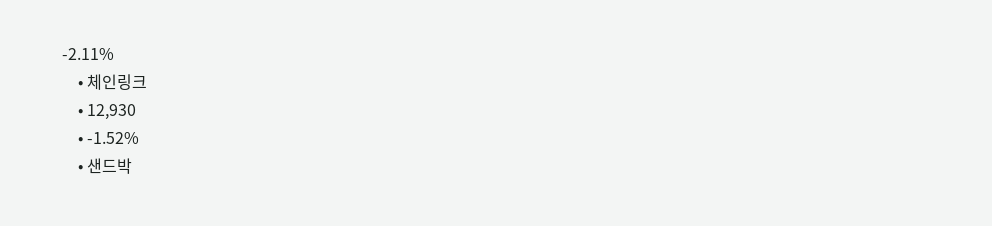-2.11%
    • 체인링크
    • 12,930
    • -1.52%
    • 샌드박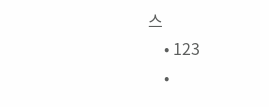스
    • 123
    •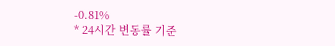-0.81%
* 24시간 변동률 기준